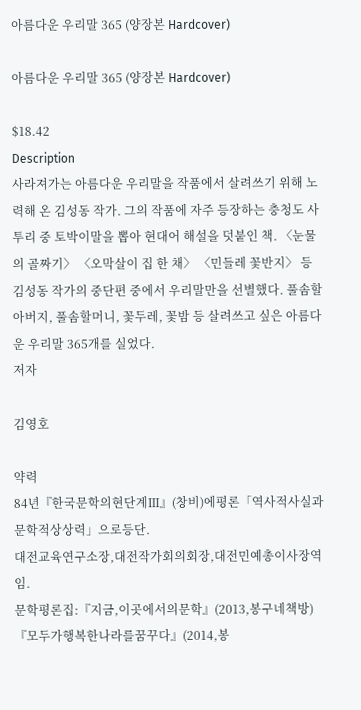아름다운 우리말 365 (양장본 Hardcover)

아름다운 우리말 365 (양장본 Hardcover)

$18.42
Description
사라져가는 아름다운 우리말을 작품에서 살려쓰기 위해 노력해 온 김성동 작가. 그의 작품에 자주 등장하는 충청도 사투리 중 토박이말을 뽑아 현대어 해설을 덧붙인 책. 〈눈물의 골짜기〉 〈오막살이 집 한 채〉 〈민들레 꽃반지〉 등 김성동 작가의 중단편 중에서 우리말만을 선별했다. 풀솜할아버지, 풀솜할머니, 꽃두레, 꽃밤 등 살려쓰고 싶은 아름다운 우리말 365개를 실었다.
저자

김영호

약력
84년『한국문학의현단계Ⅲ』(창비)에평론「역사적사실과문학적상상력」으로등단.
대전교육연구소장,대전작가회의회장,대전민예총이사장역임.
문학평론집:『지금,이곳에서의문학』(2013,봉구네책방)
『모두가행복한나라를꿈꾸다』(2014,봉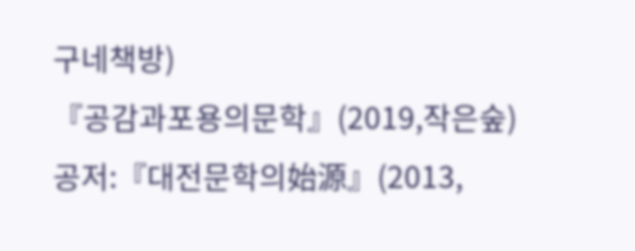구네책방)
『공감과포용의문학』(2019,작은숲)
공저:『대전문학의始源』(2013,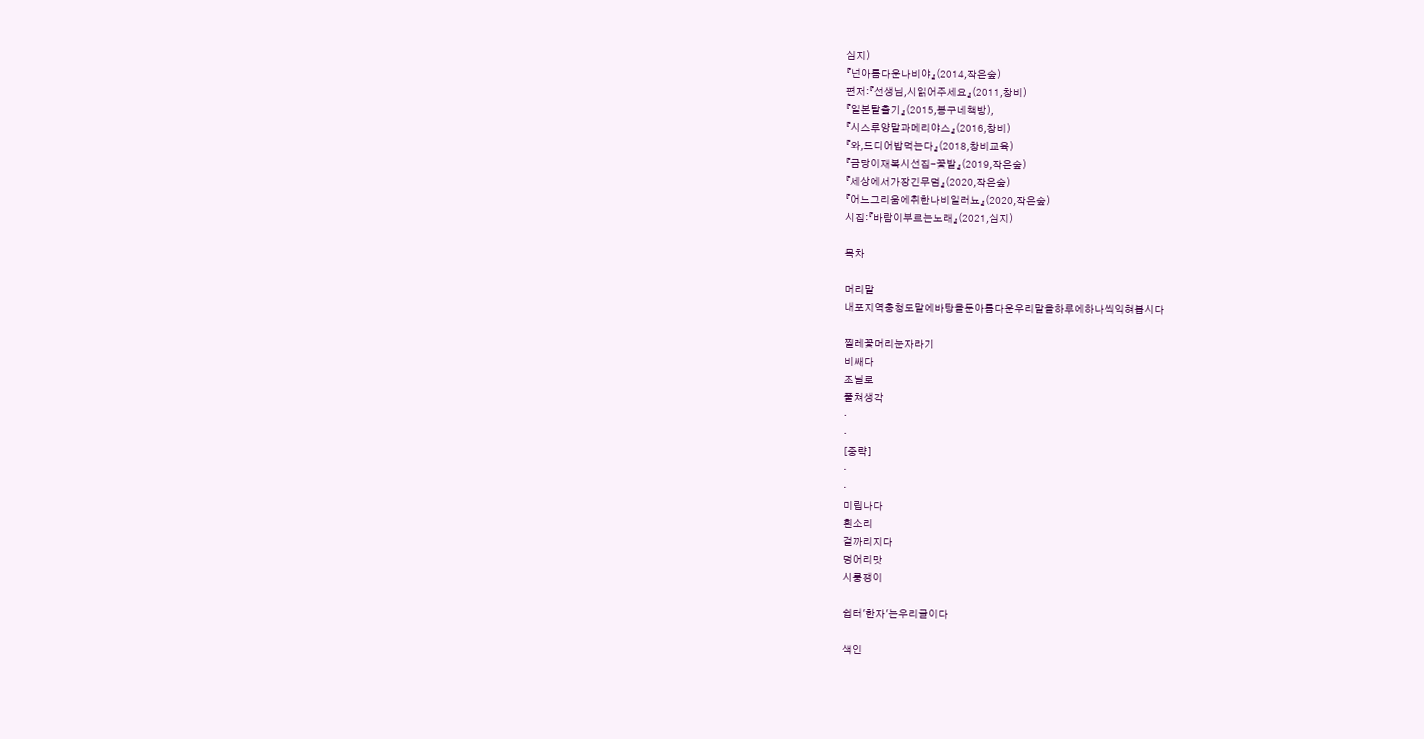심지)
『넌아름다운나비야』(2014,작은숲)
편저:『선생님,시읽어주세요』(2011,창비)
『일본탈출기』(2015,봉구네책방),
『시스루양말과메리야스』(2016,창비)
『와,드디어밥먹는다』(2018,창비교육)
『금당이재복시선집-꽃밭』(2019,작은숲)
『세상에서가장긴무덤』(2020,작은숲)
『어느그리움에취한나비일러뇨』(2020,작은숲)
시집:『바람이부르는노래』(2021,심지)

목차

머리말
내포지역충청도말에바탕을둔아름다운우리말을하루에하나씩익혀봅시다

찔레꽃머리눈자라기
비쌔다
조닐로
풀쳐생각
·
·
[중략]
·
·
미립나다
흰소리
걸까리지다
덩어리맛
시룽쟁이

쉽터'한자'는우리글이다

색인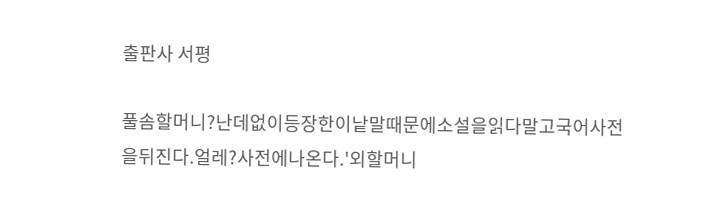출판사 서평

풀솜할머니?난데없이등장한이낱말때문에소설을읽다말고국어사전을뒤진다.얼레?사전에나온다.'외할머니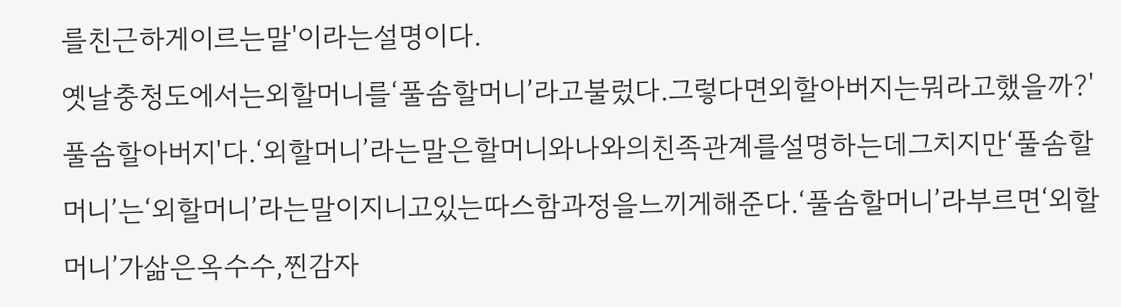를친근하게이르는말'이라는설명이다.
옛날충청도에서는외할머니를‘풀솜할머니’라고불렀다.그렇다면외할아버지는뭐라고했을까?'풀솜할아버지'다.‘외할머니’라는말은할머니와나와의친족관계를설명하는데그치지만‘풀솜할머니’는‘외할머니’라는말이지니고있는따스함과정을느끼게해준다.‘풀솜할머니’라부르면‘외할머니’가삶은옥수수,찐감자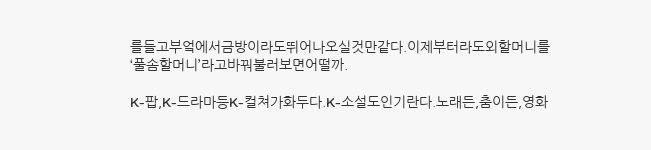를들고부엌에서금방이라도뛰어나오실것만같다.이제부터라도외할머니를‘풀솜할머니’라고바꿔불러보면어떨까.

K-팝,K-드라마등K-컬쳐가화두다.K-소설도인기란다.노래든,춤이든,영화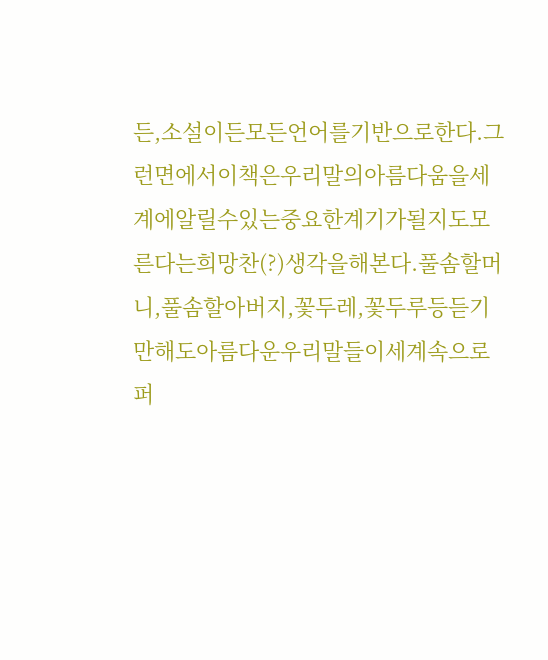든,소설이든모든언어를기반으로한다.그런면에서이책은우리말의아름다움을세계에알릴수있는중요한계기가될지도모른다는희망찬(?)생각을해본다.풀솜할머니,풀솜할아버지,꽃두레,꽃두루등듣기만해도아름다운우리말들이세계속으로퍼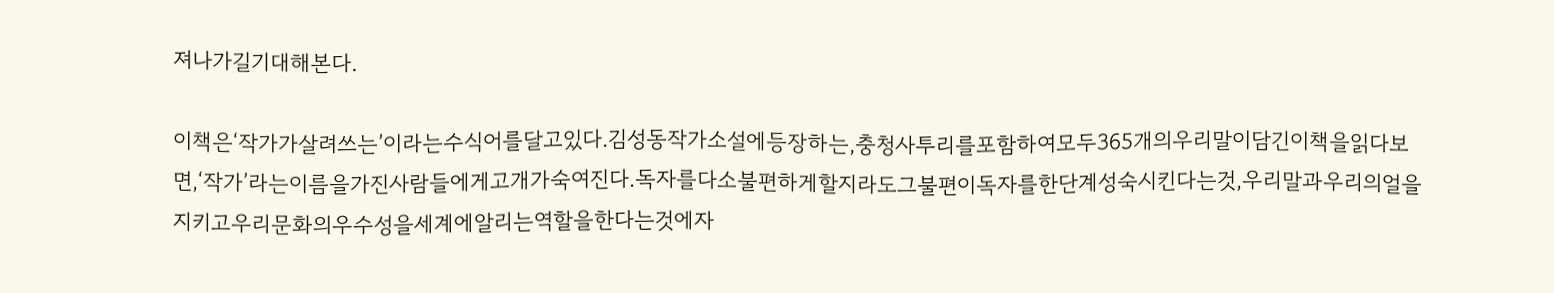져나가길기대해본다.

이책은‘작가가살려쓰는’이라는수식어를달고있다.김성동작가소설에등장하는,충청사투리를포함하여모두365개의우리말이담긴이책을읽다보면,‘작가’라는이름을가진사람들에게고개가숙여진다.독자를다소불편하게할지라도그불편이독자를한단계성숙시킨다는것,우리말과우리의얼을지키고우리문화의우수성을세계에알리는역할을한다는것에자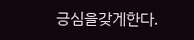긍심을갖게한다.